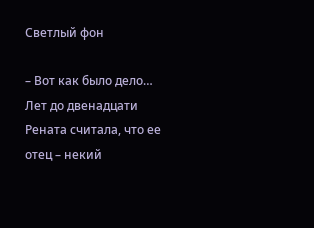Светлый фон

– Вот как было дело… Лет до двенадцати Рената считала, что ее отец – некий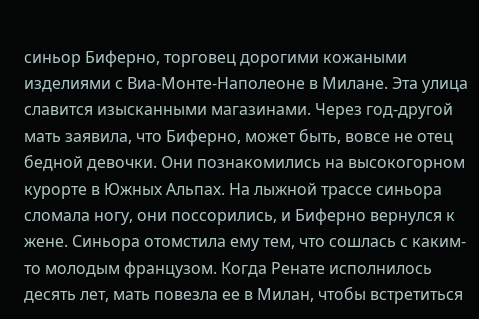синьор Биферно, торговец дорогими кожаными изделиями с Виа-Монте-Наполеоне в Милане. Эта улица славится изысканными магазинами. Через год-другой мать заявила, что Биферно, может быть, вовсе не отец бедной девочки. Они познакомились на высокогорном курорте в Южных Альпах. На лыжной трассе синьора сломала ногу, они поссорились, и Биферно вернулся к жене. Синьора отомстила ему тем, что сошлась с каким-то молодым французом. Когда Ренате исполнилось десять лет, мать повезла ее в Милан, чтобы встретиться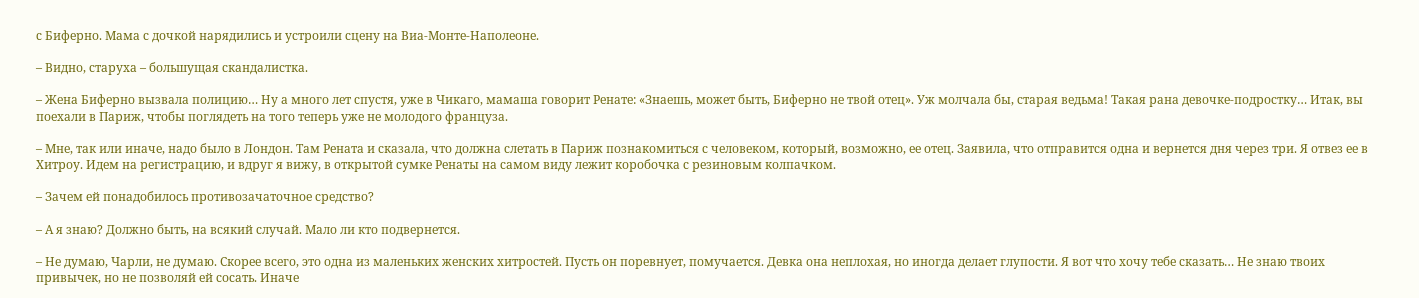с Биферно. Мама с дочкой нарядились и устроили сцену на Виа-Монте-Наполеоне.

– Видно, старуха – большущая скандалистка.

– Жена Биферно вызвала полицию… Ну а много лет спустя, уже в Чикаго, мамаша говорит Ренате: «Знаешь, может быть, Биферно не твой отец». Уж молчала бы, старая ведьма! Такая рана девочке-подростку… Итак, вы поехали в Париж, чтобы поглядеть на того теперь уже не молодого француза.

– Мне, так или иначе, надо было в Лондон. Там Рената и сказала, что должна слетать в Париж познакомиться с человеком, который, возможно, ее отец. Заявила, что отправится одна и вернется дня через три. Я отвез ее в Хитроу. Идем на регистрацию, и вдруг я вижу, в открытой сумке Ренаты на самом виду лежит коробочка с резиновым колпачком.

– Зачем ей понадобилось противозачаточное средство?

– А я знаю? Должно быть, на всякий случай. Мало ли кто подвернется.

– Не думаю, Чарли, не думаю. Скорее всего, это одна из маленьких женских хитростей. Пусть он поревнует, помучается. Девка она неплохая, но иногда делает глупости. Я вот что хочу тебе сказать… Не знаю твоих привычек, но не позволяй ей сосать. Иначе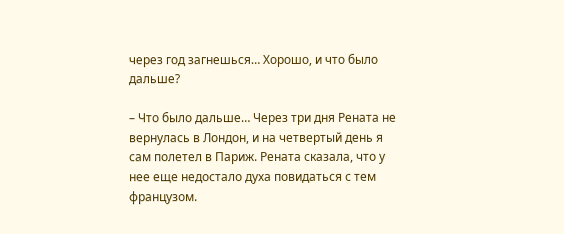через год загнешься… Хорошо, и что было дальше?

– Что было дальше… Через три дня Рената не вернулась в Лондон, и на четвертый день я сам полетел в Париж. Рената сказала, что у нее еще недостало духа повидаться с тем французом.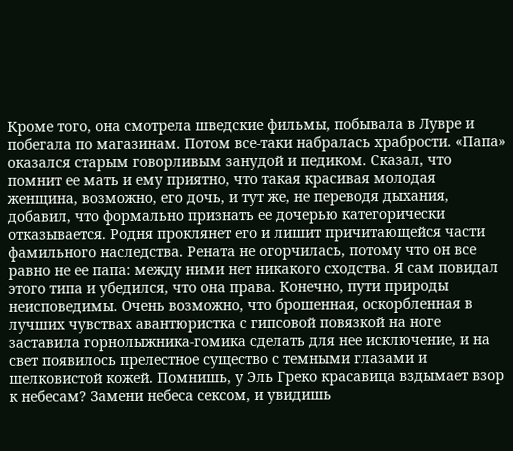Кроме того, она смотрела шведские фильмы, побывала в Лувре и побегала по магазинам. Потом все-таки набралась храбрости. «Папа» оказался старым говорливым занудой и педиком. Сказал, что помнит ее мать и ему приятно, что такая красивая молодая женщина, возможно, его дочь, и тут же, не переводя дыхания, добавил, что формально признать ее дочерью категорически отказывается. Родня проклянет его и лишит причитающейся части фамильного наследства. Рената не огорчилась, потому что он все равно не ее папа: между ними нет никакого сходства. Я сам повидал этого типа и убедился, что она права. Конечно, пути природы неисповедимы. Очень возможно, что брошенная, оскорбленная в лучших чувствах авантюристка с гипсовой повязкой на ноге заставила горнолыжника-гомика сделать для нее исключение, и на свет появилось прелестное существо с темными глазами и шелковистой кожей. Помнишь, у Эль Греко красавица вздымает взор к небесам? Замени небеса сексом, и увидишь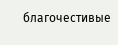благочестивые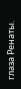глаза Ренаты.